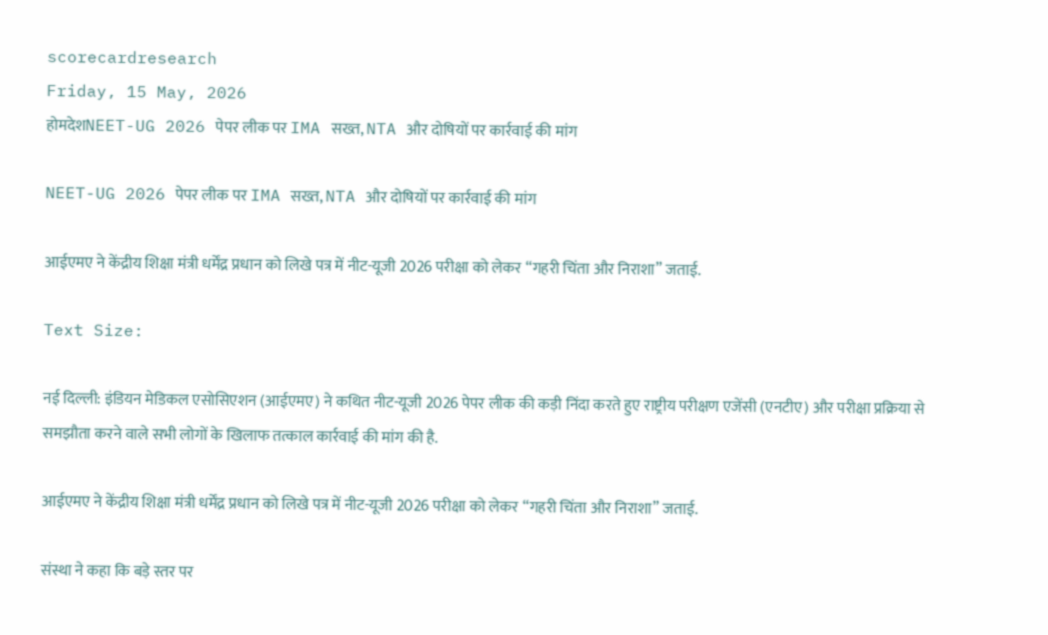scorecardresearch
Friday, 15 May, 2026
होमदेशNEET-UG 2026 पेपर लीक पर IMA सख्त, NTA और दोषियों पर कार्रवाई की मांग

NEET-UG 2026 पेपर लीक पर IMA सख्त, NTA और दोषियों पर कार्रवाई की मांग

आईएमए ने केंद्रीय शिक्षा मंत्री धर्मेंद्र प्रधान को लिखे पत्र में नीट-यूजी 2026 परीक्षा को लेकर “गहरी चिंता और निराशा” जताई.

Text Size:

नई दिल्ली: इंडियन मेडिकल एसोसिएशन (आईएमए) ने कथित नीट-यूजी 2026 पेपर लीक की कड़ी निंदा करते हुए राष्ट्रीय परीक्षण एजेंसी (एनटीए) और परीक्षा प्रक्रिया से समझौता करने वाले सभी लोगों के खिलाफ तत्काल कार्रवाई की मांग की है.

आईएमए ने केंद्रीय शिक्षा मंत्री धर्मेंद्र प्रधान को लिखे पत्र में नीट-यूजी 2026 परीक्षा को लेकर “गहरी चिंता और निराशा” जताई.

संस्था ने कहा कि बड़े स्तर पर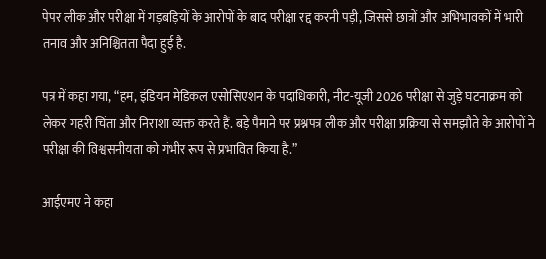पेपर लीक और परीक्षा में गड़बड़ियों के आरोपों के बाद परीक्षा रद्द करनी पड़ी, जिससे छात्रों और अभिभावकों में भारी तनाव और अनिश्चितता पैदा हुई है.

पत्र में कहा गया, “हम, इंडियन मेडिकल एसोसिएशन के पदाधिकारी, नीट-यूजी 2026 परीक्षा से जुड़े घटनाक्रम को लेकर गहरी चिंता और निराशा व्यक्त करते हैं. बड़े पैमाने पर प्रश्नपत्र लीक और परीक्षा प्रक्रिया से समझौते के आरोपों ने परीक्षा की विश्वसनीयता को गंभीर रूप से प्रभावित किया है.”

आईएमए ने कहा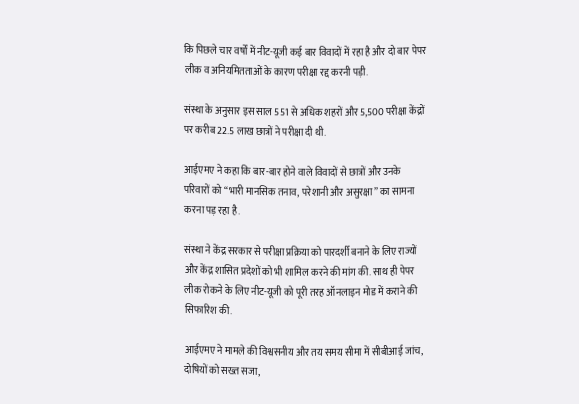कि पिछले चार वर्षों में नीट-यूजी कई बार विवादों में रहा है और दो बार पेपर लीक व अनियमितताओं के कारण परीक्षा रद्द करनी पड़ी.

संस्था के अनुसार इस साल 551 से अधिक शहरों और 5,500 परीक्षा केंद्रों पर करीब 22.5 लाख छात्रों ने परीक्षा दी थी.

आईएमए ने कहा कि बार-बार होने वाले विवादों से छात्रों और उनके परिवारों को “भारी मानसिक तनाव, परेशानी और असुरक्षा” का सामना करना पड़ रहा है.

संस्था ने केंद्र सरकार से परीक्षा प्रक्रिया को पारदर्शी बनाने के लिए राज्यों और केंद्र शासित प्रदेशों को भी शामिल करने की मांग की. साथ ही पेपर लीक रोकने के लिए नीट-यूजी को पूरी तरह ऑनलाइन मोड में कराने की सिफारिश की.

आईएमए ने मामले की विश्वसनीय और तय समय सीमा में सीबीआई जांच, दोषियों को सख्त सजा,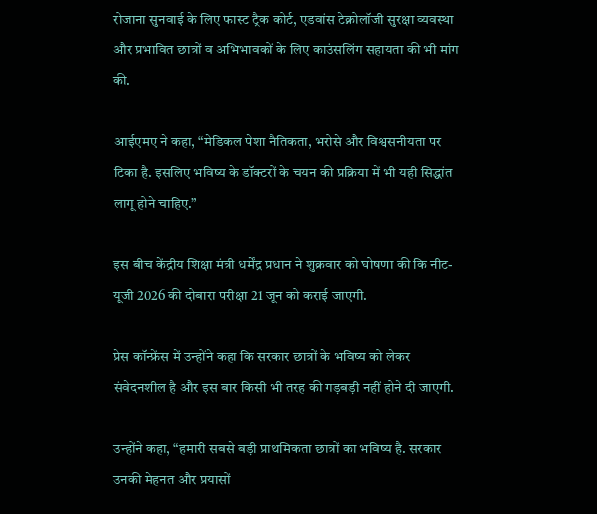रोजाना सुनवाई के लिए फास्ट ट्रैक कोर्ट, एडवांस टेक्नोलॉजी सुरक्षा व्यवस्था और प्रभावित छात्रों व अभिभावकों के लिए काउंसलिंग सहायता की भी मांग की.

आईएमए ने कहा, “मेडिकल पेशा नैतिकता, भरोसे और विश्वसनीयता पर टिका है. इसलिए भविष्य के डॉक्टरों के चयन की प्रक्रिया में भी यही सिद्धांत लागू होने चाहिए.”

इस बीच केंद्रीय शिक्षा मंत्री धर्मेंद्र प्रधान ने शुक्रवार को घोषणा की कि नीट-यूजी 2026 की दोबारा परीक्षा 21 जून को कराई जाएगी.

प्रेस कॉन्फ्रेंस में उन्होंने कहा कि सरकार छात्रों के भविष्य को लेकर संवेदनशील है और इस बार किसी भी तरह की गड़बड़ी नहीं होने दी जाएगी.

उन्होंने कहा, “हमारी सबसे बड़ी प्राथमिकता छात्रों का भविष्य है. सरकार उनकी मेहनत और प्रयासों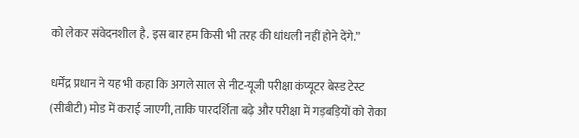को लेकर संवेदनशील है. इस बार हम किसी भी तरह की धांधली नहीं होने देंगे.”

धर्मेंद्र प्रधान ने यह भी कहा कि अगले साल से नीट-यूजी परीक्षा कंप्यूटर बेस्ड टेस्ट (सीबीटी) मोड में कराई जाएगी, ताकि पारदर्शिता बढ़े और परीक्षा में गड़बड़ियों को रोका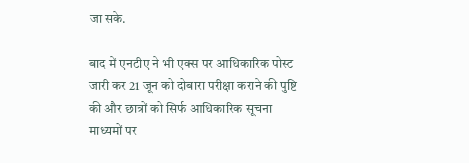जा सके.

बाद में एनटीए ने भी एक्स पर आधिकारिक पोस्ट जारी कर 21 जून को दोबारा परीक्षा कराने की पुष्टि की और छात्रों को सिर्फ आधिकारिक सूचना माध्यमों पर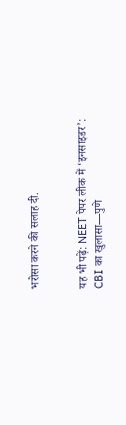भरोसा करने की सलाह दी.


यह भी पढ़ें: NEET पेपर लीक में ‘इनसाइडर’: CBI का खुलासा—पुणे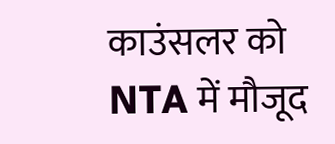काउंसलर को NTA में मौजूद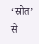‘स्रोत’ से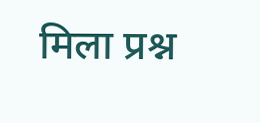मिला प्रश्न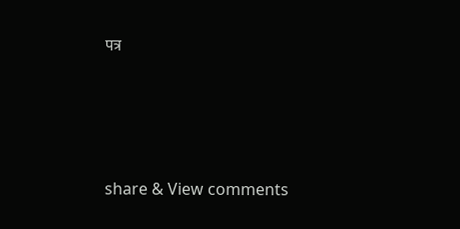पत्र




share & View comments